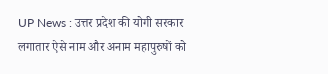UP News : उत्तर प्रदेश की योगी सरकार लगातार ऐसे नाम और अनाम महापुरुषों को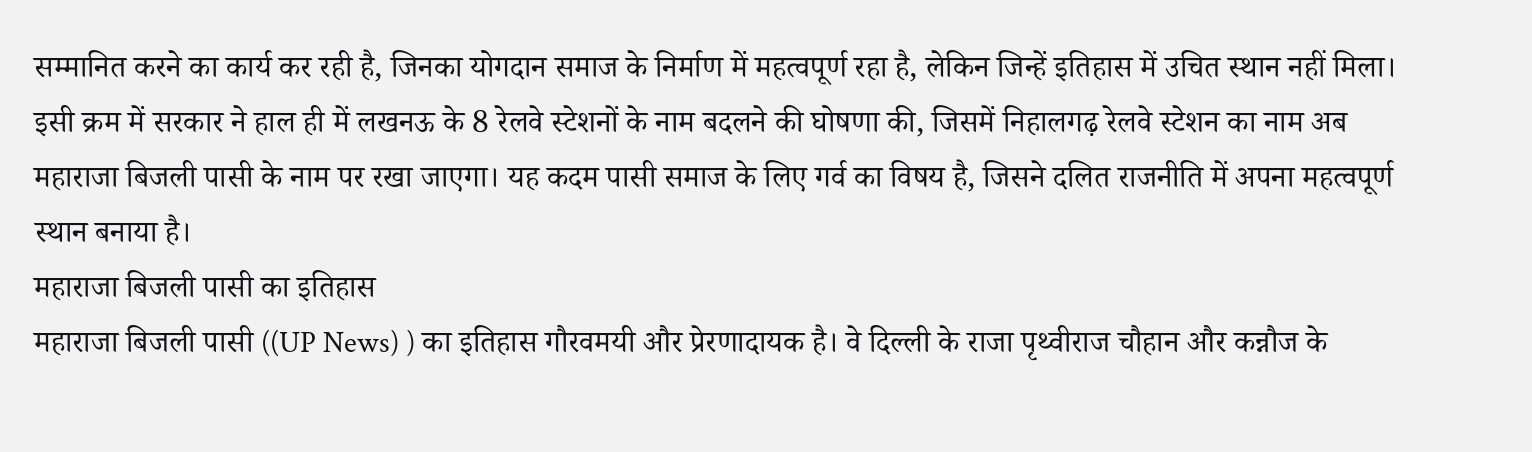सम्मानित करने का कार्य कर रही है, जिनका योगदान समाज के निर्माण में महत्वपूर्ण रहा है, लेकिन जिन्हें इतिहास में उचित स्थान नहीं मिला।
इसी क्रम में सरकार ने हाल ही में लखनऊ के 8 रेलवे स्टेशनों के नाम बदलने की घोषणा की, जिसमें निहालगढ़ रेलवे स्टेशन का नाम अब महाराजा बिजली पासी के नाम पर रखा जाएगा। यह कदम पासी समाज के लिए गर्व का विषय है, जिसने दलित राजनीति में अपना महत्वपूर्ण स्थान बनाया है।
महाराजा बिजली पासी का इतिहास
महाराजा बिजली पासी ((UP News) ) का इतिहास गौरवमयी और प्रेरणादायक है। वे दिल्ली के राजा पृथ्वीराज चौहान और कन्नौज के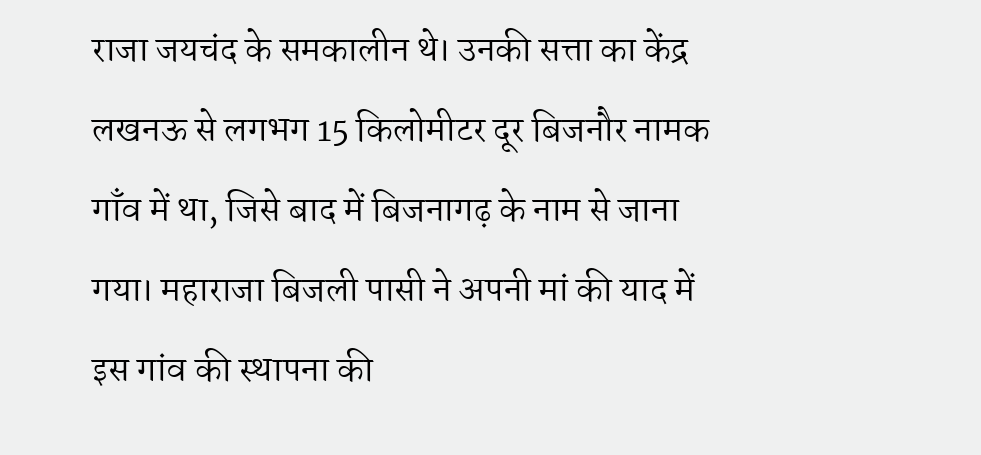राजा जयचंद के समकालीन थे। उनकी सत्ता का केंद्र लखनऊ से लगभग 15 किलोमीटर दूर बिजनौर नामक गाँव में था, जिसे बाद में बिजनागढ़ के नाम से जाना गया। महाराजा बिजली पासी ने अपनी मां की याद में इस गांव की स्थापना की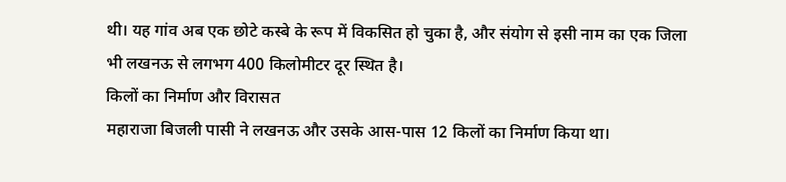थी। यह गांव अब एक छोटे कस्बे के रूप में विकसित हो चुका है, और संयोग से इसी नाम का एक जिला भी लखनऊ से लगभग 400 किलोमीटर दूर स्थित है।
किलों का निर्माण और विरासत
महाराजा बिजली पासी ने लखनऊ और उसके आस-पास 12 किलों का निर्माण किया था।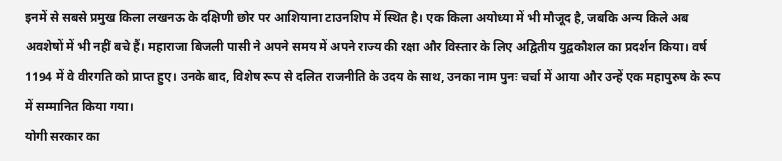इनमें से सबसे प्रमुख किला लखनऊ के दक्षिणी छोर पर आशियाना टाउनशिप में स्थित है। एक किला अयोध्या में भी मौजूद है, जबकि अन्य किले अब अवशेषों में भी नहीं बचे हैं। महाराजा बिजली पासी ने अपने समय में अपने राज्य की रक्षा और विस्तार के लिए अद्वितीय युद्वकौशल का प्रदर्शन किया। वर्ष 1194 में वे वीरगति को प्राप्त हुए। उनके बाद, विशेष रूप से दलित राजनीति के उदय के साथ, उनका नाम पुनः चर्चा में आया और उन्हें एक महापुरुष के रूप में सम्मानित किया गया।
योगी सरकार का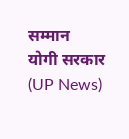सम्मान
योगी सरकार (UP News)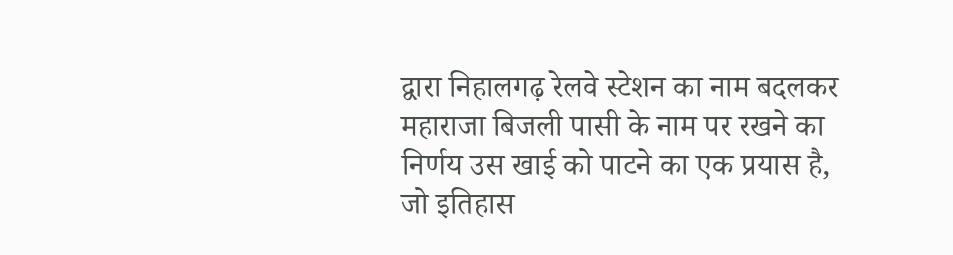द्वारा निहालगढ़ रेलवे स्टेशन का नाम बदलकर महाराजा बिजली पासी के नाम पर रखने का निर्णय उस खाई को पाटने का एक प्रयास है, जो इतिहास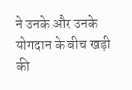ने उनके और उनके योगदान के बीच खड़ी की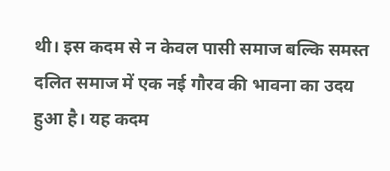थी। इस कदम से न केवल पासी समाज बल्कि समस्त दलित समाज में एक नई गौरव की भावना का उदय हुआ है। यह कदम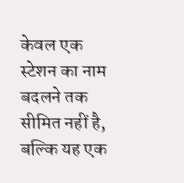केवल एक स्टेशन का नाम बदलने तक सीमित नहीं है, बल्कि यह एक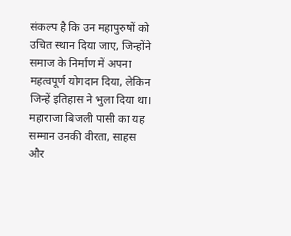संकल्प है कि उन महापुरुषों को उचित स्थान दिया जाए, जिन्होंने समाज के निर्माण में अपना महत्वपूर्ण योगदान दिया, लेकिन जिन्हें इतिहास ने भुला दिया था। महाराजा बिजली पासी का यह सम्मान उनकी वीरता, साहस और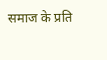समाज के प्रति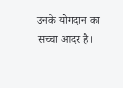उनके योगदान का सच्चा आदर है।